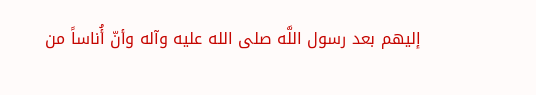إليهم بعد رسول اللَّه صلى الله عليه وآله وأنّ أُناساً من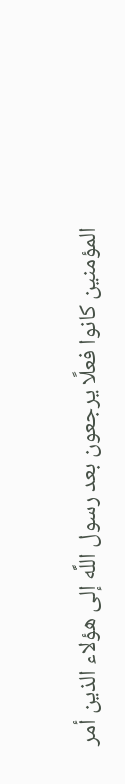المؤمنين كانوا فعلًا يرجعون بعد رسول اللَّه إلى هؤلاء الذين أمر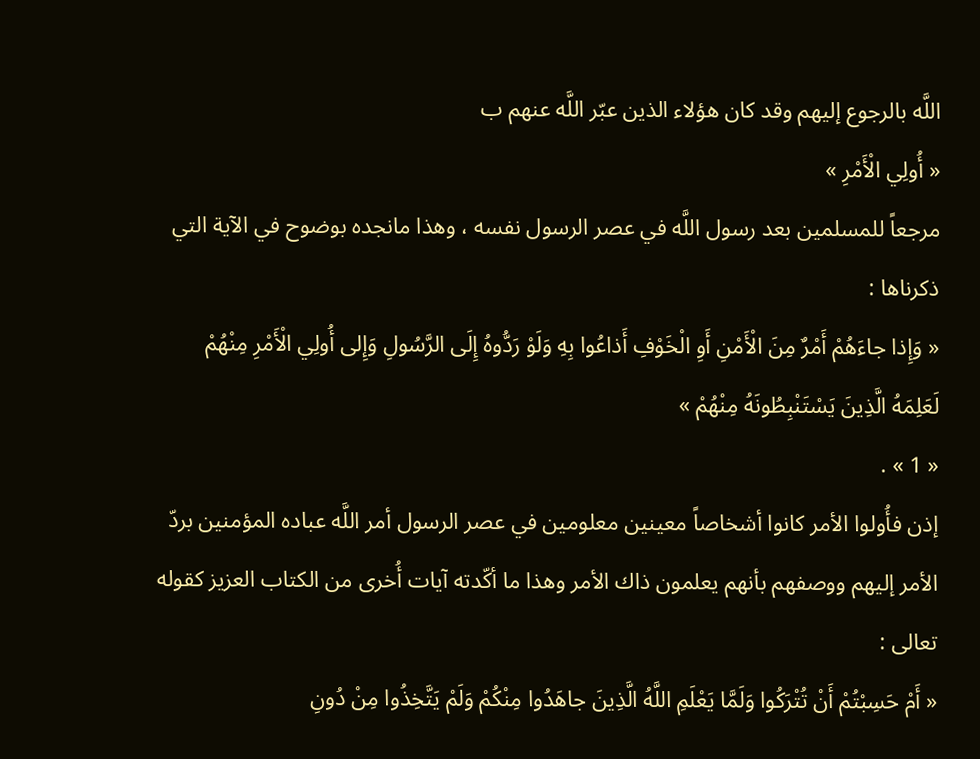اللَّه بالرجوع إليهم وقد كان هؤلاء الذين عبّر اللَّه عنهم ب
« أُولِي الْأَمْرِ »
مرجعاً للمسلمين بعد رسول اللَّه في عصر الرسول نفسه ، وهذا مانجده بوضوح في الآية التي ذكرناها :
« وَإِذا جاءَهُمْ أَمْرٌ مِنَ الْأَمْنِ أَوِ الْخَوْفِ أَذاعُوا بِهِ وَلَوْ رَدُّوهُ إِلَى الرَّسُولِ وَإِلى أُولِي الْأَمْرِ مِنْهُمْ لَعَلِمَهُ الَّذِينَ يَسْتَنْبِطُونَهُ مِنْهُمْ »
« 1 » .
إذن فأُولوا الأمر كانوا أشخاصاً معينين معلومين في عصر الرسول أمر اللَّه عباده المؤمنين بردّ الأمر إليهم ووصفهم بأنهم يعلمون ذاك الأمر وهذا ما أكّدته آيات أُخرى من الكتاب العزيز كقوله تعالى :
« أَمْ حَسِبْتُمْ أَنْ تُتْرَكُوا وَلَمَّا يَعْلَمِ اللَّهُ الَّذِينَ جاهَدُوا مِنْكُمْ وَلَمْ يَتَّخِذُوا مِنْ دُونِ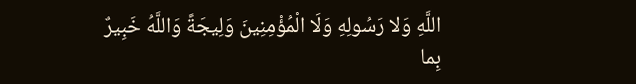اللَّهِ وَلا رَسُولِهِ وَلَا الْمُؤْمِنِينَ وَلِيجَةً وَاللَّهُ خَبِيرٌ بِما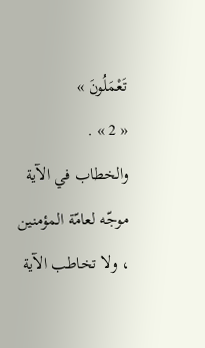تَعْمَلُونَ »
« 2 » .
والخطاب في الآية موجّه لعامّة المؤمنين ، ولا تخاطب الآية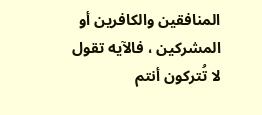المنافقين والكافرين أو المشركين ، فالآيه تقول لا تُتركون أنتم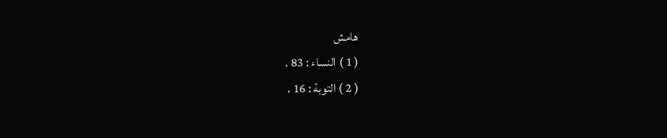هامش
( 1 ) النساء : 83 .
( 2 ) التوبة : 16 .